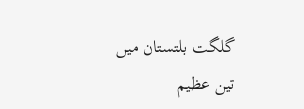گلگت بلتستان میں تین عظیم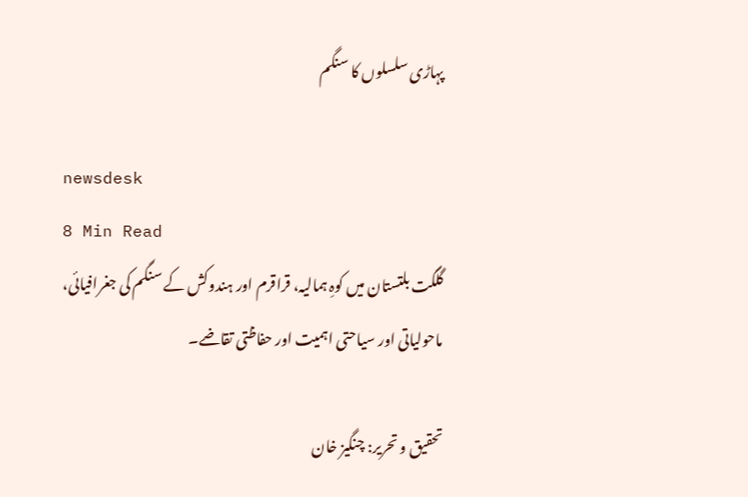پہاڑی سلسلوں کا سنگم

newsdesk
8 Min Read
گلگت بلتستان میں کوہِ ہمالیہ، قراقرم اور ہندوکش کے سنگم کی جغرافیائی، ماحولیاتی اور سیاحتی اہمیت اور حفاظتی تقاضے۔

تحقیق و تحریر: چنگیز خان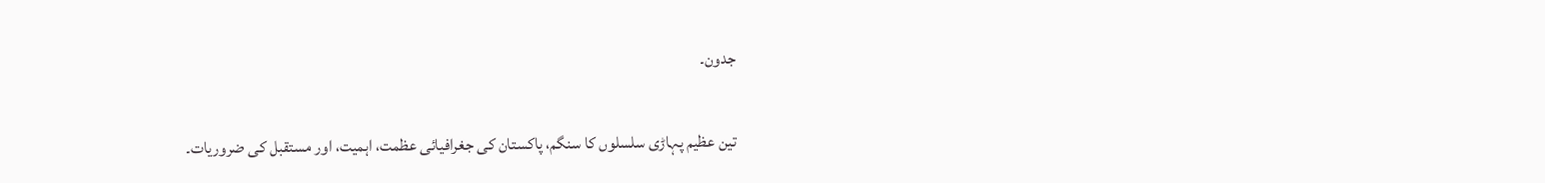جدون۔

تین عظیم پہاڑی سلسلوں کا سنگم، پاکستان کی جغرافیائی عظمت، اہمیت، اور مستقبل کی ضروریات۔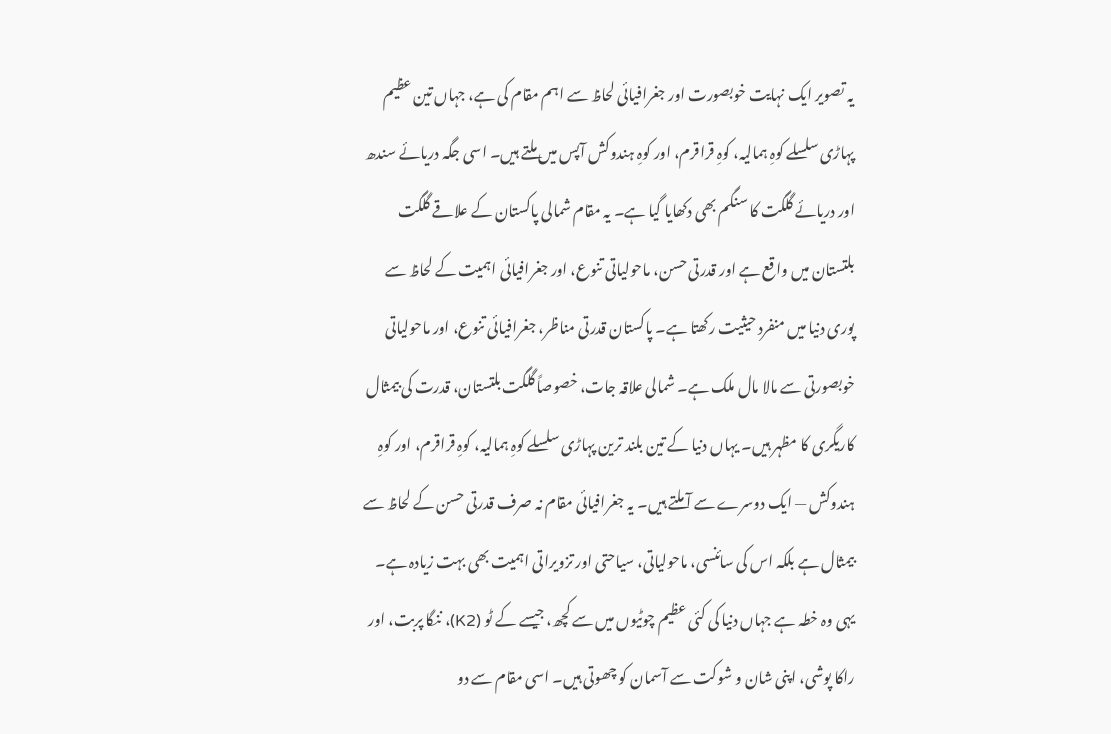یہ تصویر ایک نہایت خوبصورت اور جغرافیائی لحاظ سے اہم مقام کی ہے، جہاں تین عظیم پہاڑی سلسلے کوہِ ہمالیہ، کوہِ قراقرم، اور کوہِ ہندوکش آپس میں ملتے ہیں۔ اسی جگہ دریائے سندھ اور دریائے گلگت کا سنگم بھی دکھایا گیا ہے۔ یہ مقام شمالی پاکستان کے علاقے گلگت بلتستان میں واقع ہے اور قدرتی حسن، ماحولیاتی تنوع، اور جغرافیائی اہمیت کے لحاظ سے پوری دنیا میں منفرد حیثیت رکھتا ہے۔ پاکستان قدرتی مناظر، جغرافیائی تنوع، اور ماحولیاتی خوبصورتی سے مالا مال ملک ہے۔ شمالی علاقہ جات، خصوصاً گلگت بلتستان، قدرت کی بیمثال کاریگری کا مظہر ہیں۔ یہاں دنیا کے تین بلند ترین پہاڑی سلسلے کوہِ ہمالیہ، کوہِ قراقرم، اور کوہِ ہندوکش — ایک دوسرے سے آ ملتے ہیں۔ یہ جغرافیائی مقام نہ صرف قدرتی حسن کے لحاظ سے بیمثال ہے بلکہ اس کی سائنسی، ماحولیاتی، سیاحتی اور تزویراتی اہمیت بھی بہت زیادہ ہے۔ یہی وہ خطہ ہے جہاں دنیا کی کئی عظیم چوٹیوں میں سے کچھ، جیسے کے ٹو (K2)، ننگا پربت، اور راکا پوشی، اپنی شان و شوکت سے آسمان کو چھوتی ہیں۔ اسی مقام سے دو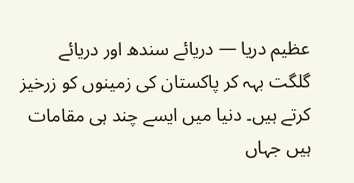عظیم دریا — دریائے سندھ اور دریائے گلگت بہہ کر پاکستان کی زمینوں کو زرخیز کرتے ہیں۔ دنیا میں ایسے چند ہی مقامات ہیں جہاں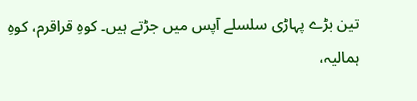تین بڑے پہاڑی سلسلے آپس میں جڑتے ہیں۔ کوہِ قراقرم، کوہِ ہمالیہ،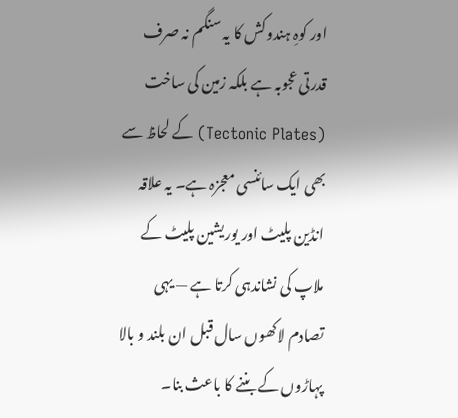اور کوہِ ہندوکش کا یہ سنگم نہ صرف قدرتی عجوبہ ہے بلکہ زمین کی ساخت (Tectonic Plates) کے لحاظ سے بھی ایک سائنسی معجزہ ہے۔ یہ علاقہ انڈین پلیٹ اور یوریشین پلیٹ کے ملاپ کی نشاندہی کرتا ہے — یہی تصادم لاکھوں سال قبل ان بلند و بالا پہاڑوں کے بننے کا باعث بنا۔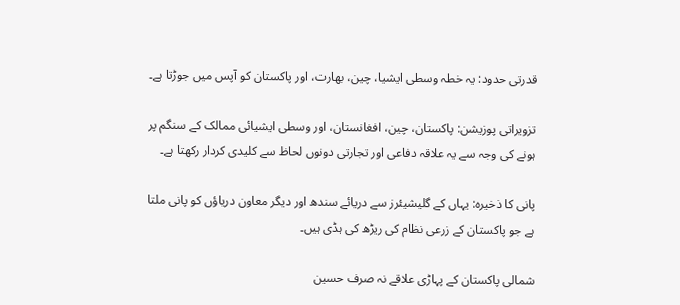قدرتی حدود: یہ خطہ وسطی ایشیا، چین، بھارت، اور پاکستان کو آپس میں جوڑتا ہے۔

تزویراتی پوزیشن: پاکستان، چین، افغانستان، اور وسطی ایشیائی ممالک کے سنگم پر ہونے کی وجہ سے یہ علاقہ دفاعی اور تجارتی دونوں لحاظ سے کلیدی کردار رکھتا ہے۔

پانی کا ذخیرہ: یہاں کے گلیشیئرز سے دریائے سندھ اور دیگر معاون دریاؤں کو پانی ملتا ہے جو پاکستان کے زرعی نظام کی ریڑھ کی ہڈی ہیں۔

شمالی پاکستان کے پہاڑی علاقے نہ صرف حسین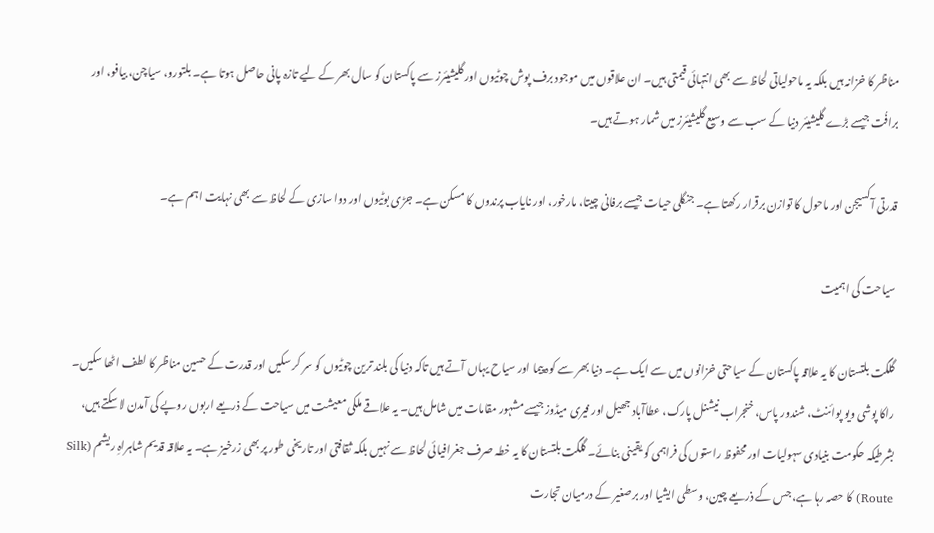مناظر کا خزانہ ہیں بلکہ یہ ماحولیاتی لحاظ سے بھی انتہائی قیمتی ہیں۔ ان علاقوں میں موجود برف پوش چوٹیوں اور گلیشیئرز سے پاکستان کو سال بھر کے لیے تازہ پانی حاصل ہوتا ہے۔ بلتورو، سیاچن، بیافو، اور برافُت جیسے بڑے گلیشیئر دنیا کے سب سے وسیع گلیشیئرز میں شمار ہوتے ہیں۔

قدرتی آکسیجن اور ماحول کا توازن برقرار رکھتا ہے۔ جنگلی حیات جیسے برفانی چیتا، مارخور، اور نایاب پرندوں کا مسکن ہے۔ جڑی بوٹیوں اور دوا سازی کے لحاظ سے بھی نہایت اہم ہے۔

سیاحت کی اہمیت

گلگت بلتستان کا یہ علاقہ پاکستان کے سیاحتی خزانوں میں سے ایک ہے۔ دنیا بھر سے کوہ پیما اور سیاح یہاں آتے ہیں تاکہ دنیا کی بلند ترین چوٹیوں کو سر کر سکیں اور قدرت کے حسین مناظر کا لطف اٹھا سکیں۔ راکا پوشی ویو پوائنٹ، شندور پاس، خنجراب نیشنل پارک، عطاآباد جھیل اور فیری میڈوز جیسے مشہور مقامات میں شامل ہیں۔ یہ علاقے ملکی معیشت میں سیاحت کے ذریعے اربوں روپے کی آمدن لا سکتے ہیں، بشرطیکہ حکومت بنیادی سہولیات اور محفوظ راستوں کی فراہمی کو یقینی بنائے۔ گلگت بلتستان کا یہ خطہ صرف جغرافیائی لحاظ سے نہیں بلکہ ثقافتی اور تاریخی طور پر بھی زرخیز ہے۔ یہ علاقہ قدیم شاہراہِ ریشم (Silk Route) کا حصہ رہا ہے، جس کے ذریعے چین، وسطی ایشیا اور برصغیر کے درمیان تجارت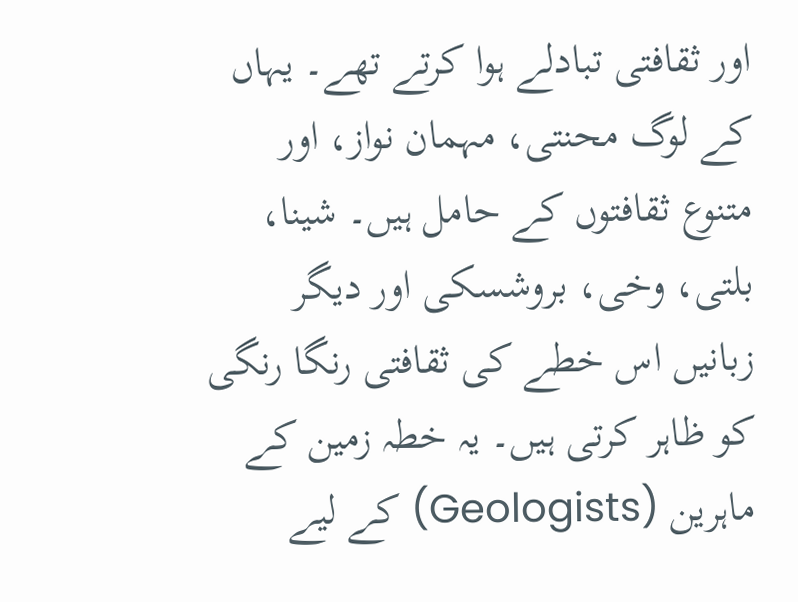اور ثقافتی تبادلے ہوا کرتے تھے۔ یہاں کے لوگ محنتی، مہمان نواز، اور متنوع ثقافتوں کے حامل ہیں۔ شینا، بلتی، وخی، بروشسکی اور دیگر زبانیں اس خطے کی ثقافتی رنگا رنگی کو ظاہر کرتی ہیں۔ یہ خطہ زمین کے ماہرین (Geologists) کے لیے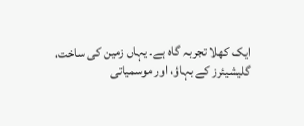ایک کھلا تجربہ گاہ ہے۔ یہاں زمین کی ساخت، گلیشیئرز کے بہاؤ، اور موسمیاتی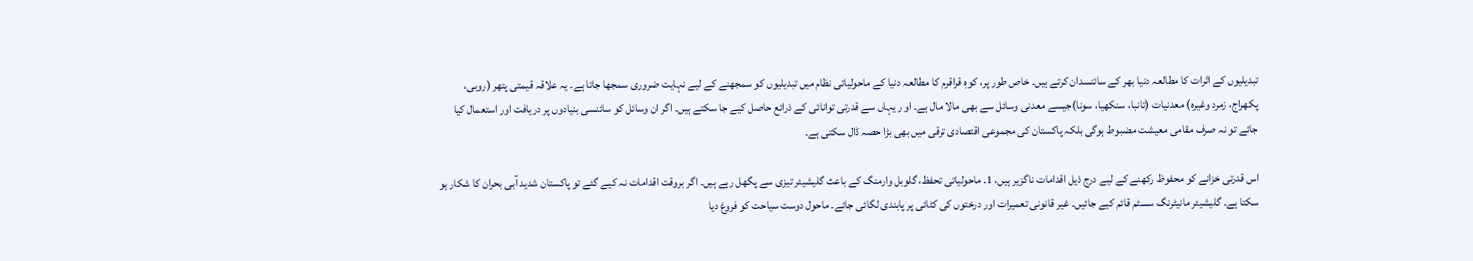تبدیلیوں کے اثرات کا مطالعہ دنیا بھر کے سائنسدان کرتے ہیں۔ خاص طور پر، کوہِ قراقرم کا مطالعہ دنیا کے ماحولیاتی نظام میں تبدیلیوں کو سمجھنے کے لیے نہایت ضروری سمجھا جاتا ہے۔ یہ علاقہ قیمتی پتھر (روبی، پکھراج، زمرد وغیرہ) معدنیات (تانبا، سنکھیا، سونا)جیسے معدنی وسائل سے بھی مالا مال ہے۔ او ر یہاں سے قدرتی توانائی کے ذرائع حاصل کیے جا سکتے ہیں۔ اگر ان وسائل کو سائنسی بنیادوں پر دریافت اور استعمال کیا جائے تو نہ صرف مقامی معیشت مضبوط ہوگی بلکہ پاکستان کی مجموعی اقتصادی ترقی میں بھی بڑا حصہ ڈال سکتی ہے۔

اس قدرتی خزانے کو محفوظ رکھنے کے لیے درج ذیل اقدامات ناگزیر ہیں، 1. ماحولیاتی تحفظ، گلوبل وارمنگ کے باعث گلیشیئر تیزی سے پگھل رہے ہیں۔ اگر بروقت اقدامات نہ کیے گئے تو پاکستان شدید آبی بحران کا شکار ہو سکتا ہے۔ گلیشیئر مانیٹرنگ سسٹم قائم کیے جائیں۔ غیر قانونی تعمیرات اور درختوں کی کٹائی پر پابندی لگائی جائے۔ ماحول دوست سیاحت کو فروغ دیا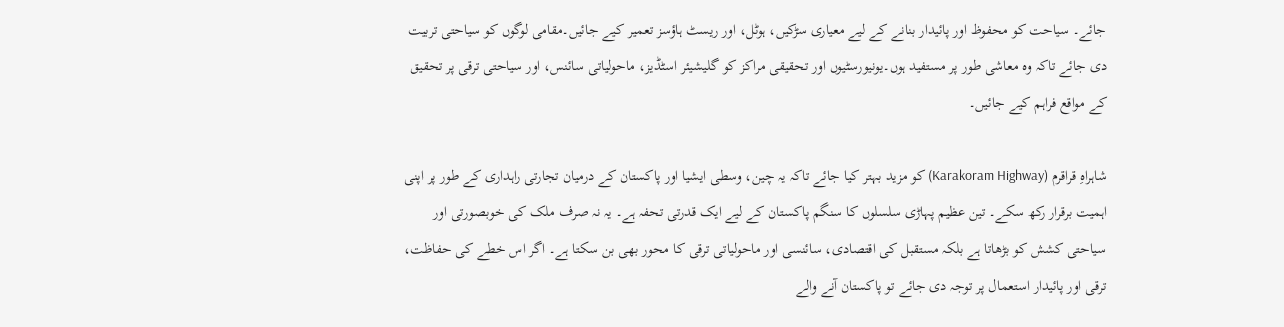جائے۔ سیاحت کو محفوظ اور پائیدار بنانے کے لیے معیاری سڑکیں، ہوٹل، اور ریسٹ ہاؤسز تعمیر کیے جائیں۔مقامی لوگوں کو سیاحتی تربیت دی جائے تاکہ وہ معاشی طور پر مستفید ہوں۔یونیورسٹیوں اور تحقیقی مراکز کو گلیشیئر اسٹڈیز، ماحولیاتی سائنس، اور سیاحتی ترقی پر تحقیق کے مواقع فراہم کیے جائیں۔

شاہراہِ قراقرم (Karakoram Highway) کو مزید بہتر کیا جائے تاکہ یہ چین، وسطی ایشیا اور پاکستان کے درمیان تجارتی راہداری کے طور پر اپنی اہمیت برقرار رکھ سکے۔ تین عظیم پہاڑی سلسلوں کا سنگم پاکستان کے لیے ایک قدرتی تحفہ ہے۔ یہ نہ صرف ملک کی خوبصورتی اور سیاحتی کشش کو بڑھاتا ہے بلکہ مستقبل کی اقتصادی، سائنسی اور ماحولیاتی ترقی کا محور بھی بن سکتا ہے۔ اگر اس خطے کی حفاظت، ترقی اور پائیدار استعمال پر توجہ دی جائے تو پاکستان آنے والے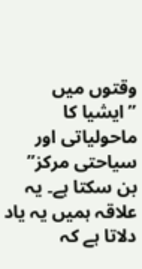وقتوں میں ”ایشیا کا ماحولیاتی اور سیاحتی مرکز” بن سکتا ہے۔ یہ علاقہ ہمیں یہ یاد دلاتا ہے کہ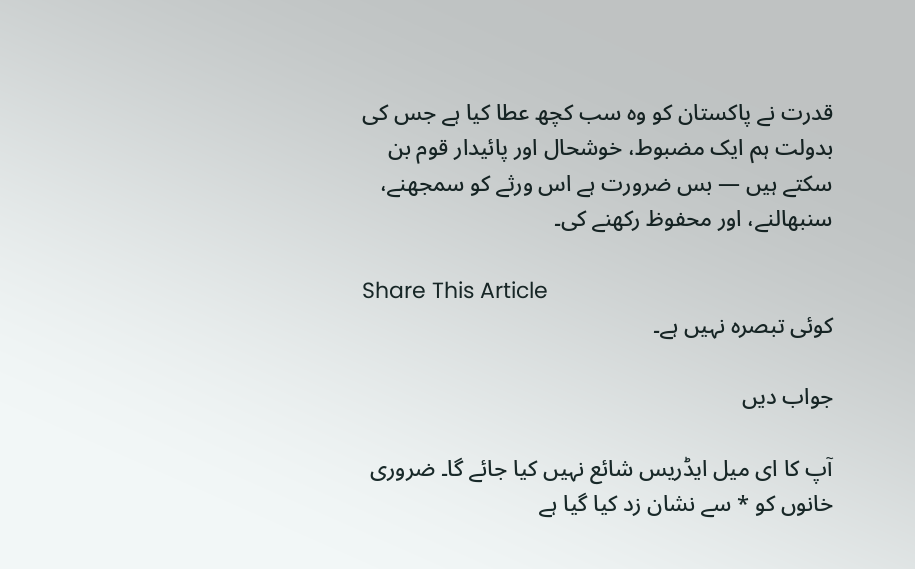قدرت نے پاکستان کو وہ سب کچھ عطا کیا ہے جس کی بدولت ہم ایک مضبوط، خوشحال اور پائیدار قوم بن سکتے ہیں — بس ضرورت ہے اس ورثے کو سمجھنے، سنبھالنے، اور محفوظ رکھنے کی۔

Share This Article
کوئی تبصرہ نہیں ہے۔

جواب دیں

آپ کا ای میل ایڈریس شائع نہیں کیا جائے گا۔ ضروری خانوں کو * سے نشان زد کیا گیا ہے